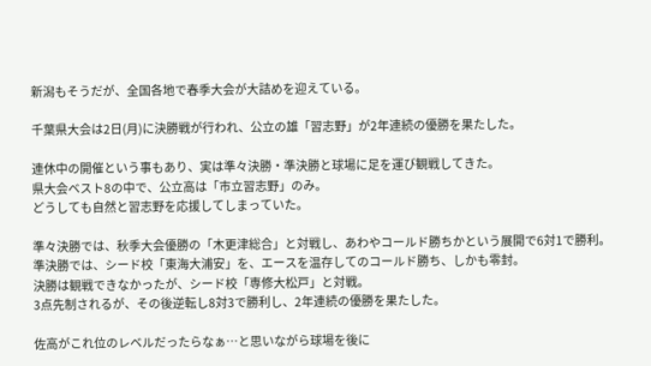新潟もそうだが、全国各地で春季大会が大詰めを迎えている。

千葉県大会は2日(月)に決勝戦が行われ、公立の雄「習志野」が2年連続の優勝を果たした。

連休中の開催という事もあり、実は準々決勝・準決勝と球場に足を運び観戦してきた。
県大会ベスト8の中で、公立高は「市立習志野」のみ。
どうしても自然と習志野を応援してしまっていた。

準々決勝では、秋季大会優勝の「木更津総合」と対戦し、あわやコールド勝ちかという展開で6対1で勝利。
準決勝では、シード校「東海大浦安」を、エースを温存してのコールド勝ち、しかも零封。
決勝は観戦できなかったが、シード校「専修大松戸」と対戦。
3点先制されるが、その後逆転し8対3で勝利し、2年連続の優勝を果たした。

佐高がこれ位のレベルだったらなぁ…と思いながら球場を後に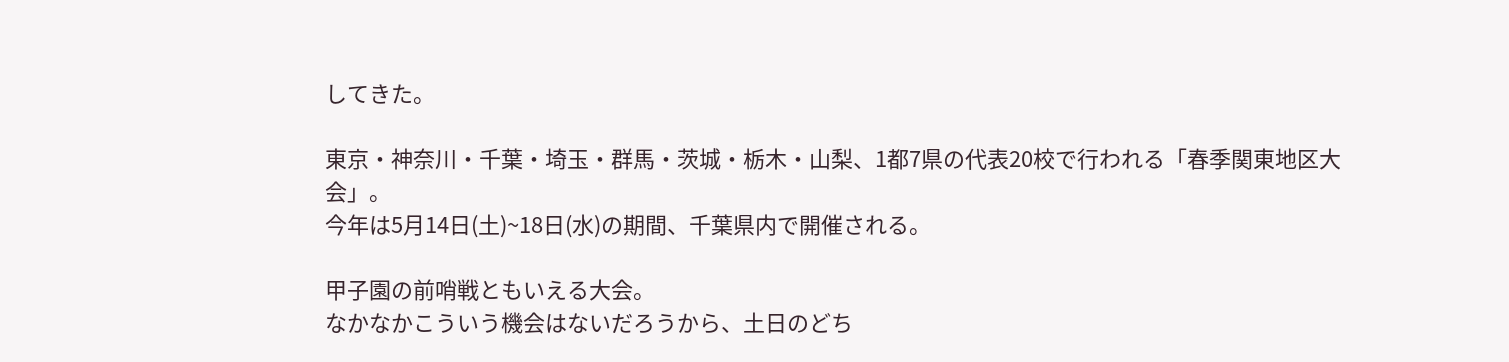してきた。

東京・神奈川・千葉・埼玉・群馬・茨城・栃木・山梨、1都7県の代表20校で行われる「春季関東地区大会」。
今年は5月14日(土)~18日(水)の期間、千葉県内で開催される。

甲子園の前哨戦ともいえる大会。
なかなかこういう機会はないだろうから、土日のどち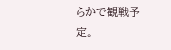らかで観戦予定。